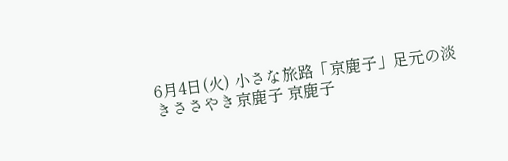6月4日(火) 小さな旅路「京鹿子」足元の淡きささやき京鹿子 京鹿子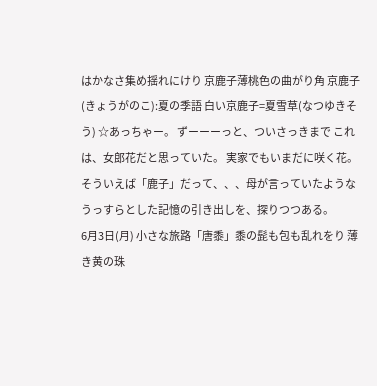はかなさ集め揺れにけり 京鹿子薄桃色の曲がり角 京鹿子(きょうがのこ):夏の季語 白い京鹿子=夏雪草(なつゆきそう) ☆あっちゃー。 ずーーーっと、ついさっきまで これは、女郎花だと思っていた。 実家でもいまだに咲く花。 そういえば「鹿子」だって、、、母が言っていたような うっすらとした記憶の引き出しを、探りつつある。
6月3日(月) 小さな旅路「唐黍」黍の髭も包も乱れをり 薄き黄の珠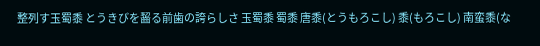整列す玉蜀黍 とうきびを齧る前歯の誇らしさ 玉蜀黍 蜀黍 唐黍(とうもろこし) 黍(もろこし) 南蛮黍(な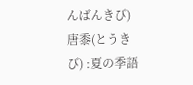んばんきび) 唐黍(とうきび) :夏の季語